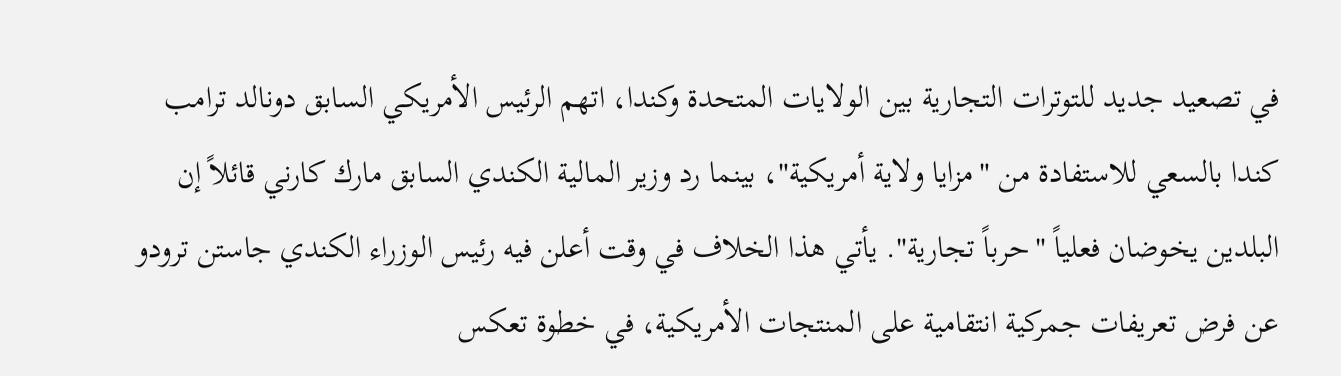في تصعيد جديد للتوترات التجارية بين الولايات المتحدة وكندا، اتهم الرئيس الأمريكي السابق دونالد ترامب كندا بالسعي للاستفادة من "مزايا ولاية أمريكية"، بينما رد وزير المالية الكندي السابق مارك كارني قائلاً إن البلدين يخوضان فعلياً "حرباً تجارية". يأتي هذا الخلاف في وقت أعلن فيه رئيس الوزراء الكندي جاستن ترودو عن فرض تعريفات جمركية انتقامية على المنتجات الأمريكية، في خطوة تعكس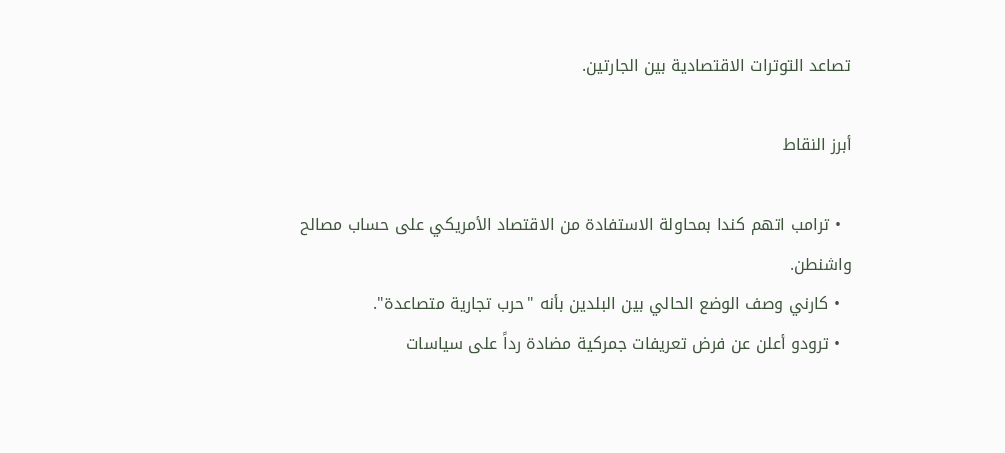تصاعد التوترات الاقتصادية بين الجارتين.

أبرز النقاط

  • ترامب اتهم كندا بمحاولة الاستفادة من الاقتصاد الأمريكي على حساب مصالح واشنطن.
  • كارني وصف الوضع الحالي بين البلدين بأنه "حرب تجارية متصاعدة".
  • ترودو أعلن عن فرض تعريفات جمركية مضادة رداً على سياسات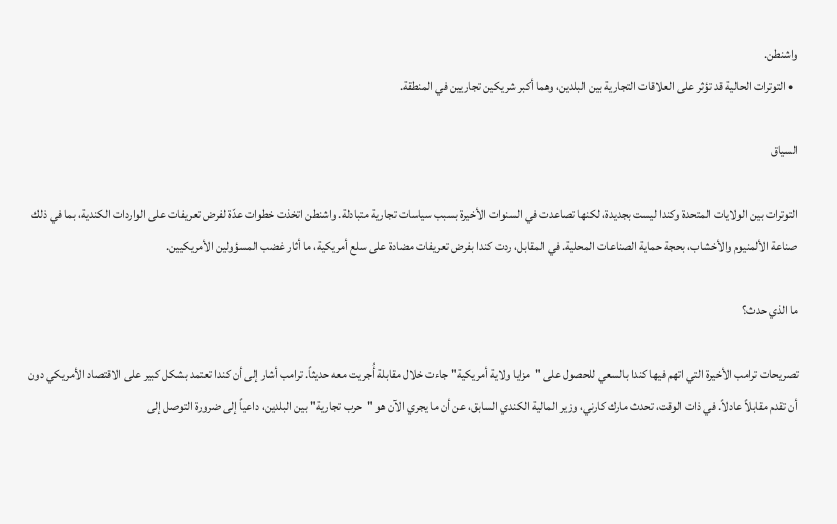واشنطن.
  • التوترات الحالية قد تؤثر على العلاقات التجارية بين البلدين، وهما أكبر شريكين تجاريين في المنطقة.

السياق

التوترات بين الولايات المتحدة وكندا ليست بجديدة، لكنها تصاعدت في السنوات الأخيرة بسبب سياسات تجارية متبادلة. واشنطن اتخذت خطوات عدّة لفرض تعريفات على الواردات الكندية، بما في ذلك صناعة الألمنيوم والأخشاب، بحجة حماية الصناعات المحلية. في المقابل، ردت كندا بفرض تعريفات مضادة على سلع أمريكية، ما أثار غضب المسؤولين الأمريكيين.

ما الذي حدث؟

تصريحات ترامب الأخيرة التي اتهم فيها كندا بالسعي للحصول على "مزايا ولاية أمريكية" جاءت خلال مقابلة أُجريت معه حديثاً. ترامب أشار إلى أن كندا تعتمد بشكل كبير على الاقتصاد الأمريكي دون أن تقدم مقابلاً عادلاً. في ذات الوقت، تحدث مارك كارني، وزير المالية الكندي السابق، عن أن ما يجري الآن هو "حرب تجارية" بين البلدين، داعياً إلى ضرورة التوصل إلى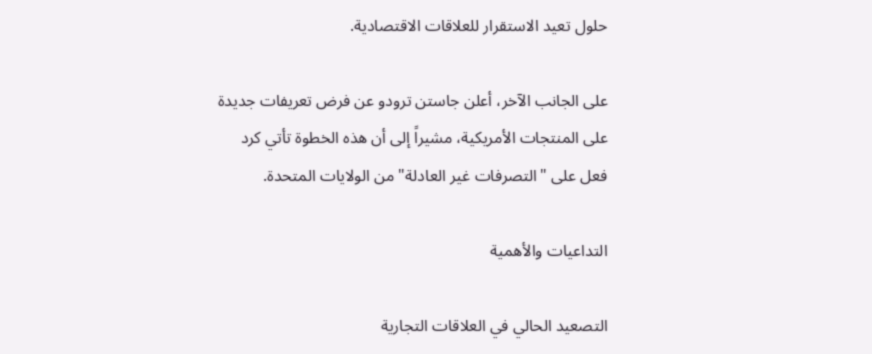حلول تعيد الاستقرار للعلاقات الاقتصادية.

على الجانب الآخر، أعلن جاستن ترودو عن فرض تعريفات جديدة على المنتجات الأمريكية، مشيراً إلى أن هذه الخطوة تأتي كرد فعل على "التصرفات غير العادلة" من الولايات المتحدة.

التداعيات والأهمية

التصعيد الحالي في العلاقات التجارية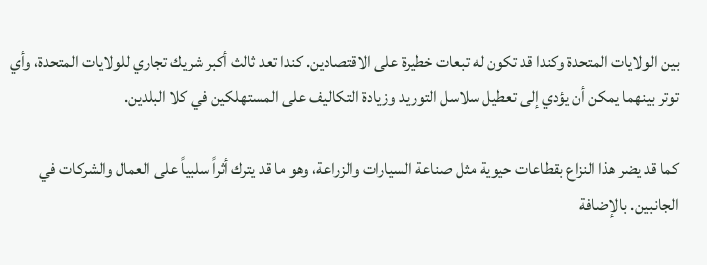بين الولايات المتحدة وكندا قد تكون له تبعات خطيرة على الاقتصادين. كندا تعد ثالث أكبر شريك تجاري للولايات المتحدة، وأي توتر بينهما يمكن أن يؤدي إلى تعطيل سلاسل التوريد وزيادة التكاليف على المستهلكين في كلا البلدين.

كما قد يضر هذا النزاع بقطاعات حيوية مثل صناعة السيارات والزراعة، وهو ما قد يترك أثراً سلبياً على العمال والشركات في الجانبين. بالإضافة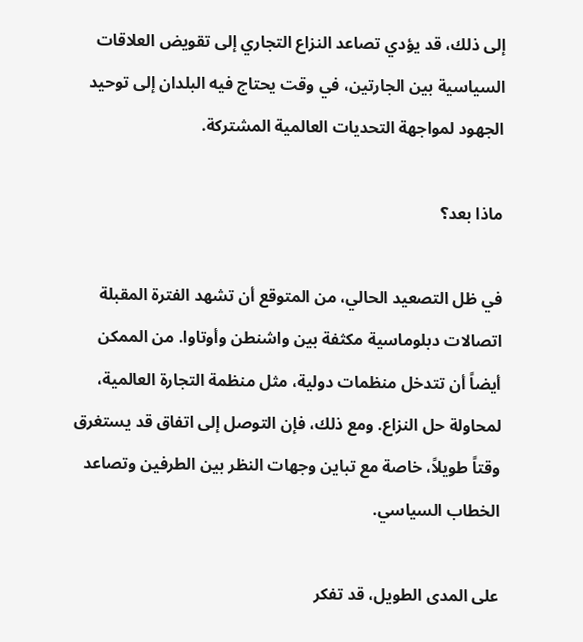إلى ذلك، قد يؤدي تصاعد النزاع التجاري إلى تقويض العلاقات السياسية بين الجارتين، في وقت يحتاج فيه البلدان إلى توحيد الجهود لمواجهة التحديات العالمية المشتركة.

ماذا بعد؟

في ظل التصعيد الحالي، من المتوقع أن تشهد الفترة المقبلة اتصالات دبلوماسية مكثفة بين واشنطن وأوتاوا. من الممكن أيضاً أن تتدخل منظمات دولية، مثل منظمة التجارة العالمية، لمحاولة حل النزاع. ومع ذلك، فإن التوصل إلى اتفاق قد يستغرق وقتاً طويلاً، خاصة مع تباين وجهات النظر بين الطرفين وتصاعد الخطاب السياسي.

على المدى الطويل، قد تفكر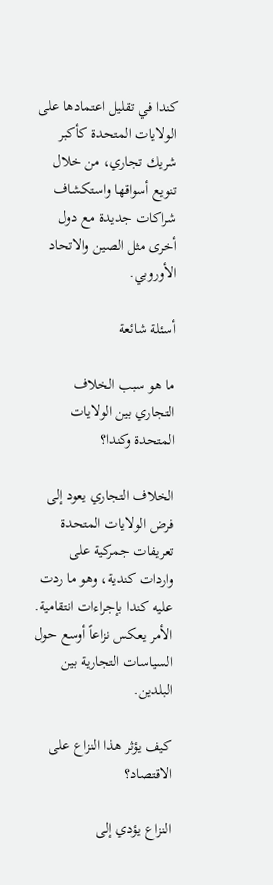كندا في تقليل اعتمادها على الولايات المتحدة كأكبر شريك تجاري، من خلال تنويع أسواقها واستكشاف شراكات جديدة مع دول أخرى مثل الصين والاتحاد الأوروبي.

أسئلة شائعة

ما هو سبب الخلاف التجاري بين الولايات المتحدة وكندا؟

الخلاف التجاري يعود إلى فرض الولايات المتحدة تعريفات جمركية على واردات كندية، وهو ما ردت عليه كندا بإجراءات انتقامية. الأمر يعكس نزاعاً أوسع حول السياسات التجارية بين البلدين.

كيف يؤثر هذا النزاع على الاقتصاد؟

النزاع يؤدي إلى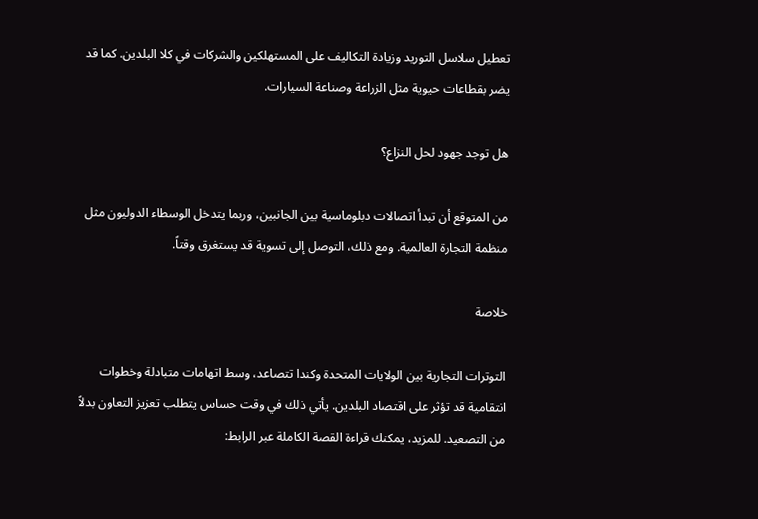تعطيل سلاسل التوريد وزيادة التكاليف على المستهلكين والشركات في كلا البلدين. كما قد يضر بقطاعات حيوية مثل الزراعة وصناعة السيارات.

هل توجد جهود لحل النزاع؟

من المتوقع أن تبدأ اتصالات دبلوماسية بين الجانبين، وربما يتدخل الوسطاء الدوليون مثل منظمة التجارة العالمية. ومع ذلك، التوصل إلى تسوية قد يستغرق وقتاً.

خلاصة

التوترات التجارية بين الولايات المتحدة وكندا تتصاعد، وسط اتهامات متبادلة وخطوات انتقامية قد تؤثر على اقتصاد البلدين. يأتي ذلك في وقت حساس يتطلب تعزيز التعاون بدلاً من التصعيد. للمزيد، يمكنك قراءة القصة الكاملة عبر الرابط: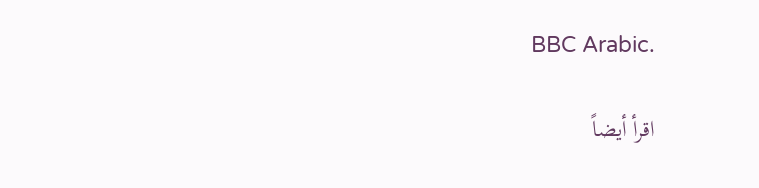BBC Arabic.

اقرأ أيضاً